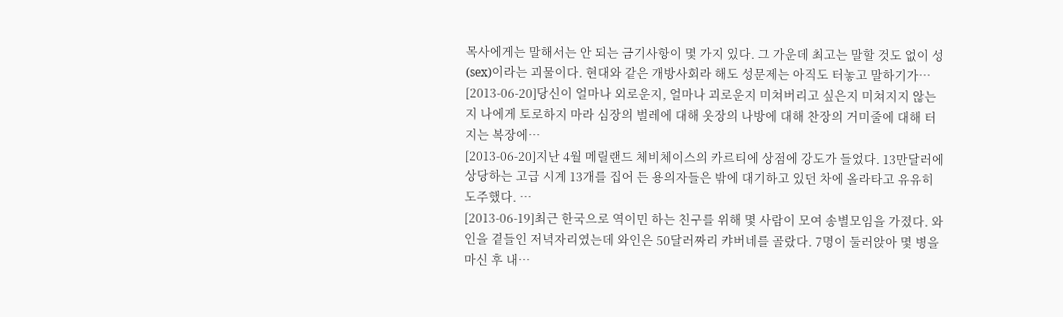목사에게는 말해서는 안 되는 금기사항이 몇 가지 있다. 그 가운데 최고는 말할 것도 없이 성(sex)이라는 괴물이다. 현대와 같은 개방사회라 해도 성문제는 아직도 터놓고 말하기가…
[2013-06-20]당신이 얼마나 외로운지, 얼마나 괴로운지 미쳐버리고 싶은지 미쳐지지 않는지 나에게 토로하지 마라 심장의 벌레에 대해 옷장의 나방에 대해 찬장의 거미줄에 대해 터지는 복장에…
[2013-06-20]지난 4월 메릴랜드 체비체이스의 카르티에 상점에 강도가 들었다. 13만달러에 상당하는 고급 시계 13개를 집어 든 용의자들은 밖에 대기하고 있던 차에 올라타고 유유히 도주했다. …
[2013-06-19]최근 한국으로 역이민 하는 친구를 위해 몇 사람이 모여 송별모임을 가졌다. 와인을 곁들인 저녁자리였는데 와인은 50달러짜리 캬버네를 골랐다. 7명이 둘러앉아 몇 병을 마신 후 내…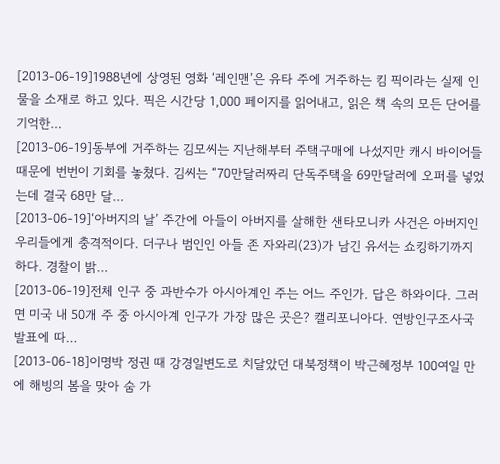[2013-06-19]1988년에 상영된 영화 ‘레인맨’은 유타 주에 거주하는 킴 픽이라는 실제 인물을 소재로 하고 있다. 픽은 시간당 1,000 페이지를 읽어내고, 읽은 책 속의 모든 단어를 기억한…
[2013-06-19]동부에 거주하는 김모씨는 지난해부터 주택구매에 나섰지만 캐시 바이어들 때문에 번번이 기회를 놓쳤다. 김씨는 “70만달러짜리 단독주택을 69만달러에 오퍼를 넣었는데 결국 68만 달…
[2013-06-19]‘아버지의 날’ 주간에 아들이 아버지를 살해한 샌타모니카 사건은 아버지인 우리들에게 충격적이다. 더구나 범인인 아들 존 자와리(23)가 남긴 유서는 쇼킹하기까지 하다. 경찰이 밝…
[2013-06-19]전체 인구 중 과반수가 아시아계인 주는 어느 주인가. 답은 하와이다. 그러면 미국 내 50개 주 중 아시아계 인구가 가장 많은 곳은? 캘리포니아다. 연방인구조사국 발표에 따…
[2013-06-18]이명박 정권 때 강경일변도로 치달았던 대북정책이 박근혜정부 100여일 만에 해빙의 봄을 맞아 숨 가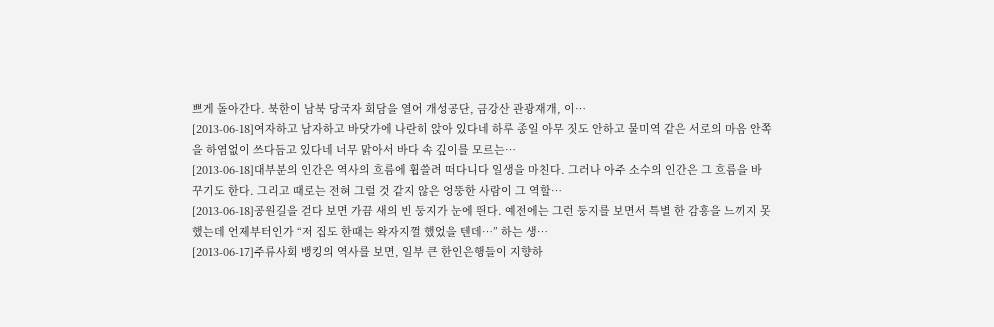쁘게 돌아간다. 북한이 남북 당국자 회담을 열어 개성공단, 금강산 관광재개, 이…
[2013-06-18]여자하고 남자하고 바닷가에 나란히 앉아 있다네 하루 종일 아무 짓도 안하고 물미역 같은 서로의 마음 안쪽을 하염없이 쓰다듬고 있다네 너무 맑아서 바다 속 깊이를 모르는…
[2013-06-18]대부분의 인간은 역사의 흐름에 휩쓸려 떠다니다 일생을 마친다. 그러나 아주 소수의 인간은 그 흐름을 바꾸기도 한다. 그리고 때로는 전혀 그럴 것 같지 않은 엉뚱한 사람이 그 역할…
[2013-06-18]공원길을 걷다 보면 가끔 새의 빈 둥지가 눈에 띈다. 예전에는 그런 둥지를 보면서 특별 한 감흥을 느끼지 못했는데 언제부터인가 “저 집도 한때는 왁자지껄 했었을 텐데…” 하는 생…
[2013-06-17]주류사회 뱅킹의 역사를 보면, 일부 큰 한인은행들이 지향하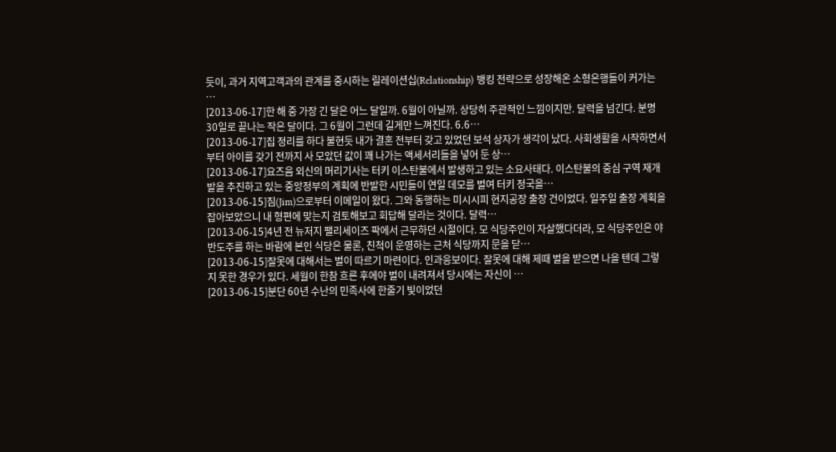듯이, 과거 지역고객과의 관계를 중시하는 릴레이션십(Relationship) 뱅킹 전략으로 성장해온 소형은행들이 커가는 …
[2013-06-17]한 해 중 가장 긴 달은 어느 달일까. 6월이 아닐까. 상당히 주관적인 느낌이지만. 달력을 넘긴다. 분명 30일로 끝나는 작은 달이다. 그 6월이 그런데 길게만 느껴진다. 6.6…
[2013-06-17]집 정리를 하다 불현듯 내가 결혼 전부터 갖고 있었던 보석 상자가 생각이 났다. 사회생활을 시작하면서 부터 아이를 갖기 전까지 사 모았던 값이 꽤 나가는 액세서리들을 넣어 둔 상…
[2013-06-17]요즈음 외신의 머리기사는 터키 이스탄불에서 발생하고 있는 소요사태다. 이스탄불의 중심 구역 재개발을 추진하고 있는 중앙정부의 계획에 반발한 시민들이 연일 데모를 벌여 터키 정국을…
[2013-06-15]짐(Jim)으로부터 이메일이 왔다. 그와 동행하는 미시시피 현지공장 출장 건이었다. 일주일 출장 계획을 잡아보았으니 내 형편에 맞는지 검토해보고 회답해 달라는 것이다. 달력…
[2013-06-15]4년 전 뉴저지 팰리세이즈 팍에서 근무하던 시절이다. 모 식당주인이 자살했다더라, 모 식당주인은 야반도주를 하는 바람에 본인 식당은 물론, 친척이 운영하는 근처 식당까지 문을 닫…
[2013-06-15]잘못에 대해서는 벌이 따르기 마련이다. 인과응보이다. 잘못에 대해 제때 벌을 받으면 나을 텐데 그렇지 못한 경우가 있다. 세월이 한참 흐른 후에야 벌이 내려져서 당시에는 자신이 …
[2013-06-15]분단 60년 수난의 민족사에 한줄기 빛이었던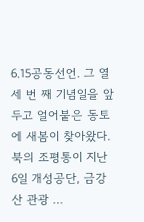6.15공동선언. 그 열세 번 째 기념일을 앞두고 얼어붙은 동토에 새봄이 찾아왔다. 북의 조평통이 지난 6일 개성공단, 금강산 관광 …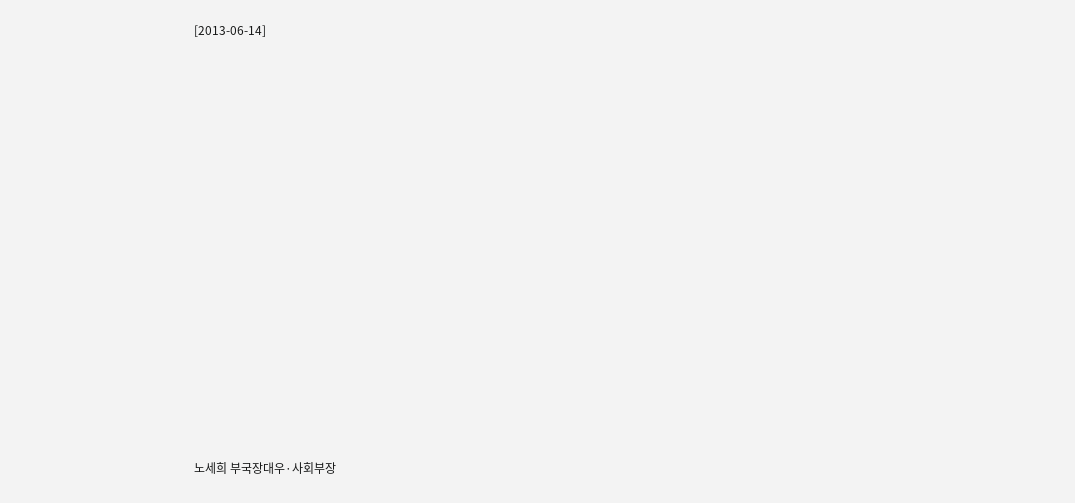[2013-06-14]
















노세희 부국장대우·사회부장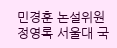민경훈 논설위원
정영록 서울대 국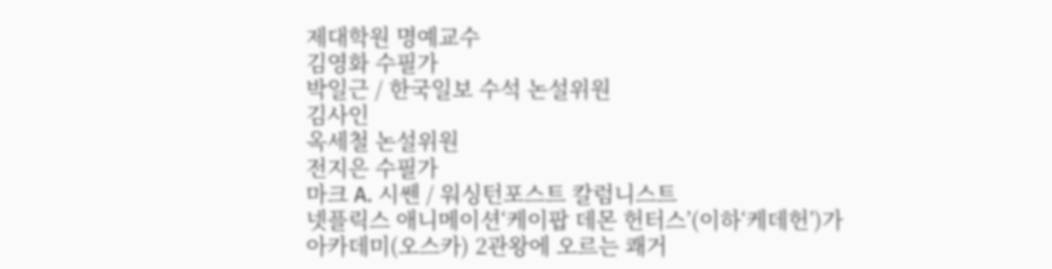제대학원 명예교수
김영화 수필가
박일근 / 한국일보 수석 논설위원
김사인
옥세철 논설위원
전지은 수필가
마크 A. 시쎈 / 워싱턴포스트 칼럼니스트
넷플릭스 애니메이션‘케이팝 데몬 헌터스’(이하‘케데헌’)가 아카데미(오스카) 2관왕에 오르는 쾌거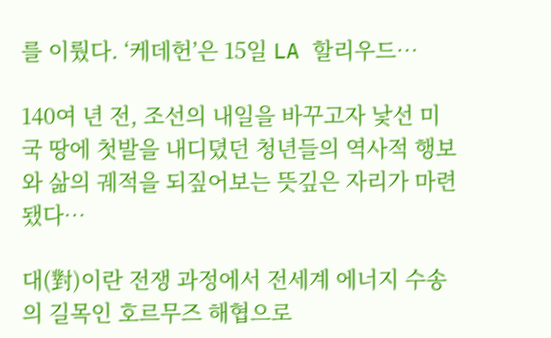를 이뤘다. ‘케데헌’은 15일 LA 할리우드…

140여 년 전, 조선의 내일을 바꾸고자 낯선 미국 땅에 첫발을 내디뎠던 청년들의 역사적 행보와 삶의 궤적을 되짚어보는 뜻깊은 자리가 마련됐다…

대(對)이란 전쟁 과정에서 전세계 에너지 수송의 길목인 호르무즈 해협으로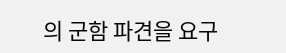의 군함 파견을 요구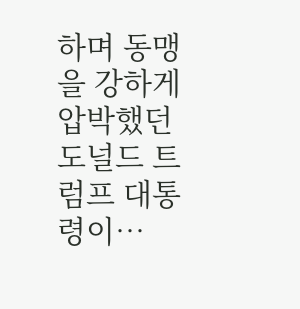하며 동맹을 강하게 압박했던 도널드 트럼프 대통령이…